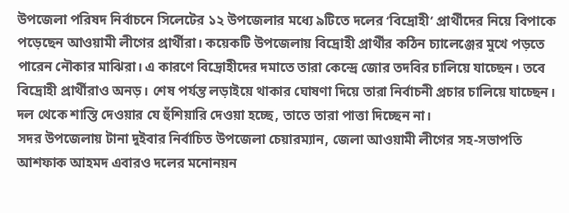উপজেলা পরিষদ নির্বাচনে সিলেটের ১২ উপজেলার মধ্যে ৯টিতে দলের ‘বিদ্রোহী’ প্রার্থীদের নিয়ে বিপাকে পড়েছেন আওয়ামী লীগের প্রার্থীরা। কয়েকটি উপজেলায় বিদ্রোহী প্রার্থীর কঠিন চ্যালেঞ্জের মুখে পড়তে পারেন নৌকার মাঝিরা। এ কারণে বিদ্রোহীদের দমাতে তারা কেন্দ্রে জোর তদবির চালিয়ে যাচ্ছেন। তবে বিদ্রোহী প্রার্থীরাও অনড়। শেষ পর্যন্ত লড়াইয়ে থাকার ঘোষণা দিয়ে তারা নির্বাচনী প্রচার চালিয়ে যাচ্ছেন। দল থেকে শাস্তি দেওয়ার যে হুঁশিয়ারি দেওয়া হচ্ছে, তাতে তারা পাত্তা দিচ্ছেন না।
সদর উপজেলায় টানা দুইবার নির্বাচিত উপজেলা চেয়ারম্যান, জেলা আওয়ামী লীগের সহ-সভাপতি আশফাক আহমদ এবারও দলের মনোনয়ন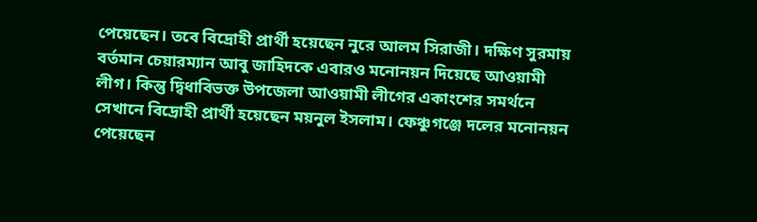পেয়েছেন। তবে বিদ্রোহী প্রার্থী হয়েছেন নুরে আলম সিরাজী। দক্ষিণ সুরমায় বর্তমান চেয়ারম্যান আবু জাহিদকে এবারও মনোনয়ন দিয়েছে আওয়ামী লীগ। কিন্তু দ্বিধাবিভক্ত উপজেলা আওয়ামী লীগের একাংশের সমর্থনে সেখানে বিদ্রোহী প্রার্থী হয়েছেন ময়নুল ইসলাম। ফেঞ্চুগঞ্জে দলের মনোনয়ন পেয়েছেন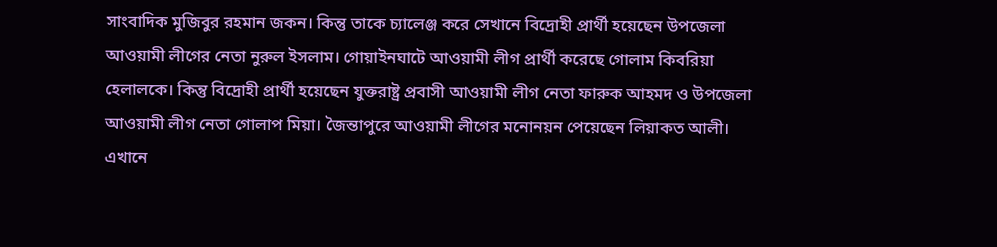সাংবাদিক মুজিবুর রহমান জকন। কিন্তু তাকে চ্যালেঞ্জ করে সেখানে বিদ্রোহী প্রার্থী হয়েছেন উপজেলা আওয়ামী লীগের নেতা নুরুল ইসলাম। গোয়াইনঘাটে আওয়ামী লীগ প্রার্থী করেছে গোলাম কিবরিয়া হেলালকে। কিন্তু বিদ্রোহী প্রার্থী হয়েছেন যুক্তরাষ্ট্র প্রবাসী আওয়ামী লীগ নেতা ফারুক আহমদ ও উপজেলা আওয়ামী লীগ নেতা গোলাপ মিয়া। জৈন্তাপুরে আওয়ামী লীগের মনোনয়ন পেয়েছেন লিয়াকত আলী। এখানে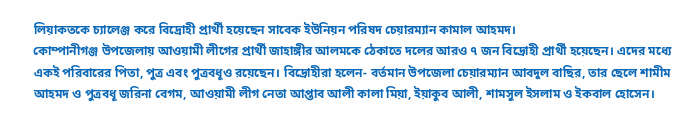লিয়াকতকে চ্যালেঞ্জ করে বিদ্রোহী প্রার্থী হয়েছেন সাবেক ইউনিয়ন পরিষদ চেয়ারম্যান কামাল আহমদ।
কোম্পানীগঞ্জ উপজেলায় আওয়ামী লীগের প্রার্থী জাহাঙ্গীর আলমকে ঠেকাতে দলের আরও ৭ জন বিদ্রোহী প্রার্থী হয়েছেন। এদের মধ্যে একই পরিবারের পিতা, পুত্র এবং পুত্রবধূও রয়েছেন। বিদ্রোহীরা হলেন- বর্তমান উপজেলা চেয়ারম্যান আবদুল বাছির, তার ছেলে শামীম আহমদ ও পুত্রবধূ জরিনা বেগম, আওয়ামী লীগ নেতা আপ্তাব আলী কালা মিয়া, ইয়াকুব আলী, শামসুল ইসলাম ও ইকবাল হোসেন।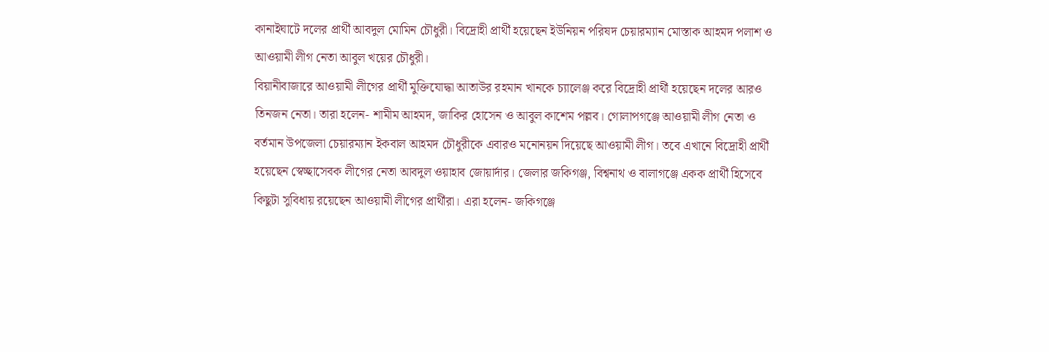কানাইঘাটে দলের প্রার্থী আবদুল মোমিন চৌধুরী। বিদ্রোহী প্রার্থী হয়েছেন ইউনিয়ন পরিষদ চেয়ারম্যান মোস্তাক আহমদ পলাশ ও আওয়ামী লীগ নেতা আবুল খয়ের চৌধুরী।
বিয়ানীবাজারে আওয়ামী লীগের প্রার্থী মুক্তিযোদ্ধা আতাউর রহমান খানকে চ্যালেঞ্জ করে বিদ্রোহী প্রার্থী হয়েছেন দলের আরও তিনজন নেতা। তারা হলেন- শামীম আহমদ, জাকির হোসেন ও আবুল কাশেম পল্লব। গোলাপগঞ্জে আওয়ামী লীগ নেতা ও বর্তমান উপজেলা চেয়ারম্যান ইকবাল আহমদ চৌধুরীকে এবারও মনোনয়ন দিয়েছে আওয়ামী লীগ। তবে এখানে বিদ্রোহী প্রার্থী হয়েছেন স্বেচ্ছাসেবক লীগের নেতা আবদুল ওয়াহাব জোয়ার্দার। জেলার জকিগঞ্জ, বিশ্বনাথ ও বালাগঞ্জে একক প্রার্থী হিসেবে কিছুটা সুবিধায় রয়েছেন আওয়ামী লীগের প্রার্থীরা। এরা হলেন- জকিগঞ্জে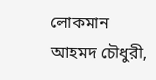লোকমান আহমদ চৌধুরী,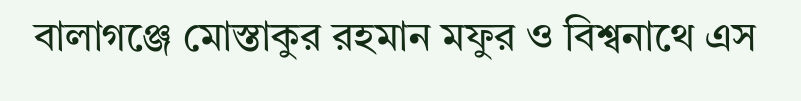বালাগঞ্জে মোস্তাকুর রহমান মফুর ও বিশ্বনাথে এস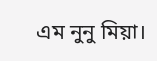এম নুনু মিয়া।